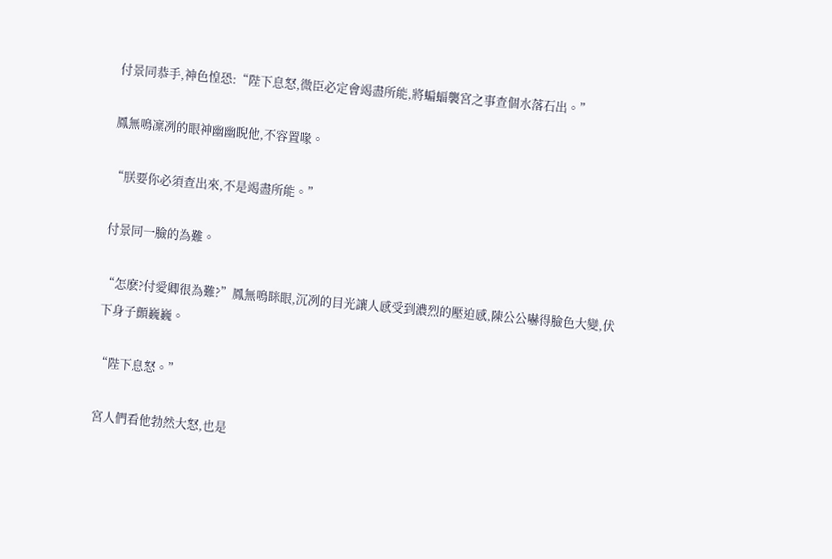付景同恭手,神色惶恐:“陛下息怒,微臣必定會竭盡所能,將蝙蝠襲宮之事查個水落石出。”

鳳無鳴凜冽的眼神幽幽睨他,不容置喙。

“朕要你必須查出來,不是竭盡所能。”

付景同一臉的為難。

“怎麽?付愛卿很為難?”鳳無鳴眯眼,沉冽的目光讓人感受到濃烈的壓迫感,陳公公嚇得臉色大變,伏下身子顫巍巍。

“陛下息怒。”

宮人們看他勃然大怒,也是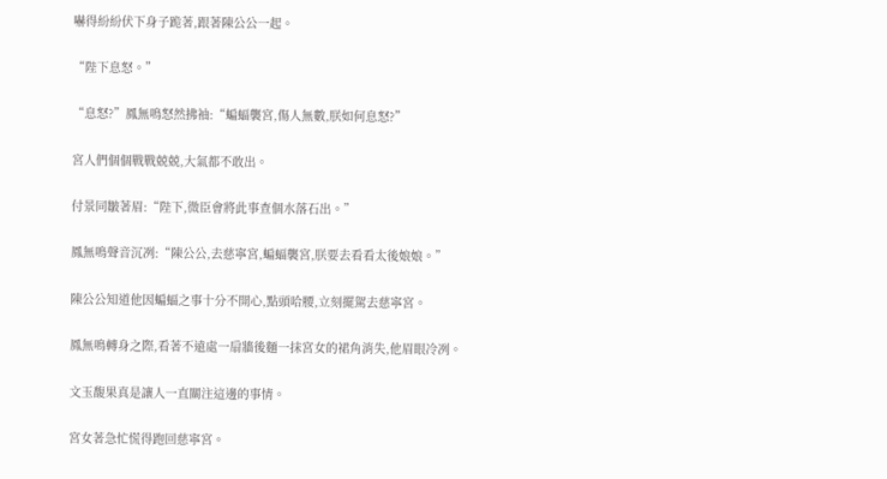嚇得紛紛伏下身子跪著,跟著陳公公一起。

“陛下息怒。”

“息怒?”鳳無鳴怒然拂袖:“蝙蝠襲宮,傷人無數,朕如何息怒?”

宮人們個個戰戰兢兢,大氣都不敢出。

付景同皺著眉:“陛下,微臣會將此事查個水落石出。”

鳳無鳴聲音沉冽:“陳公公,去慈寧宮,蝙蝠襲宮,朕要去看看太後娘娘。”

陳公公知道他因蝙蝠之事十分不開心,點頭哈腰,立刻擺駕去慈寧宮。

鳳無鳴轉身之際,看著不遠處一扇牆後麵一抹宮女的裙角消失,他眉眼冷冽。

文玉馥果真是讓人一直關注這邊的事情。

宮女著急忙慌得跑回慈寧宮。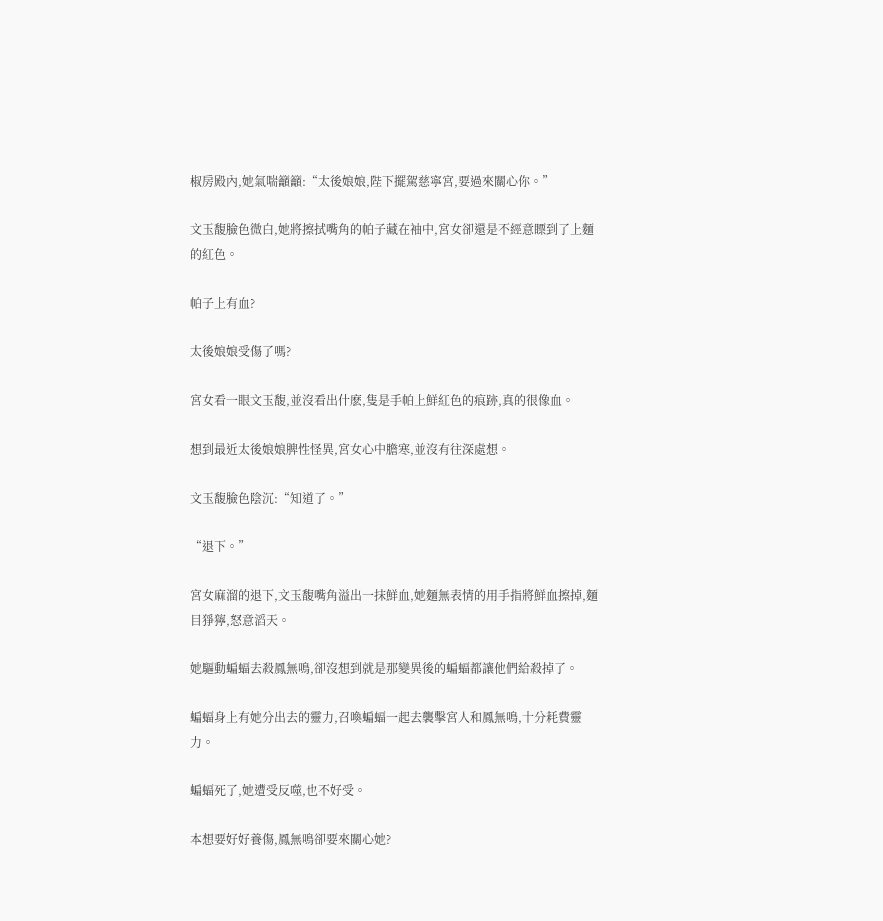椒房殿內,她氣喘籲籲:“太後娘娘,陛下擺駕慈寧宮,要過來關心你。”

文玉馥臉色微白,她將擦拭嘴角的帕子藏在袖中,宮女卻還是不經意瞟到了上麵的紅色。

帕子上有血?

太後娘娘受傷了嗎?

宮女看一眼文玉馥,並沒看出什麽,隻是手帕上鮮紅色的痕跡,真的很像血。

想到最近太後娘娘脾性怪異,宮女心中膽寒,並沒有往深處想。

文玉馥臉色陰沉:“知道了。”

“退下。”

宮女麻溜的退下,文玉馥嘴角溢出一抹鮮血,她麵無表情的用手指將鮮血擦掉,麵目猙獰,怒意滔天。

她驅動蝙蝠去殺鳳無鳴,卻沒想到就是那變異後的蝙蝠都讓他們給殺掉了。

蝙蝠身上有她分出去的靈力,召喚蝙蝠一起去襲擊宮人和鳳無鳴,十分耗費靈力。

蝙蝠死了,她遭受反噬,也不好受。

本想要好好養傷,鳳無鳴卻要來關心她?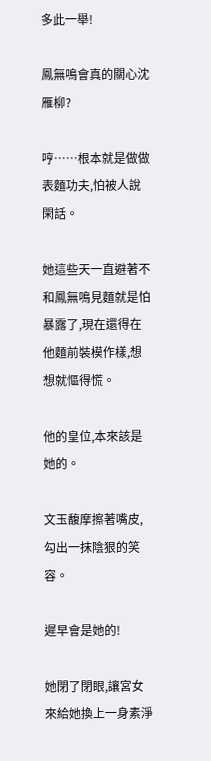多此一舉!

鳳無鳴會真的關心沈雁柳?

哼……根本就是做做表麵功夫,怕被人說閑話。

她這些天一直避著不和鳳無鳴見麵就是怕暴露了,現在還得在他麵前裝模作樣,想想就慪得慌。

他的皇位,本來該是她的。

文玉馥摩擦著嘴皮,勾出一抹陰狠的笑容。

遲早會是她的!

她閉了閉眼,讓宮女來給她換上一身素淨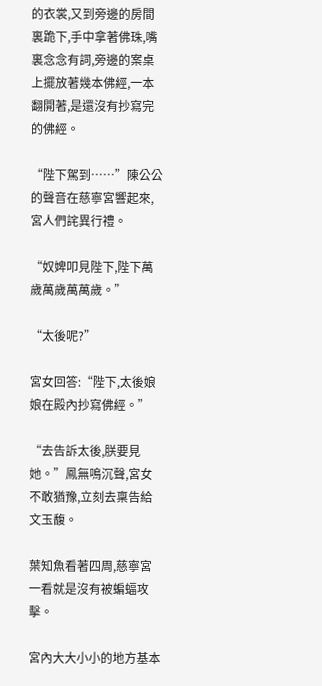的衣裳,又到旁邊的房間裏跪下,手中拿著佛珠,嘴裏念念有詞,旁邊的案桌上擺放著幾本佛經,一本翻開著,是還沒有抄寫完的佛經。

“陛下駕到……”陳公公的聲音在慈寧宮響起來,宮人們詫異行禮。

“奴婢叩見陛下,陛下萬歲萬歲萬萬歲。”

“太後呢?”

宮女回答:“陛下,太後娘娘在殿內抄寫佛經。”

“去告訴太後,朕要見她。”鳳無鳴沉聲,宮女不敢猶豫,立刻去稟告給文玉馥。

葉知魚看著四周,慈寧宮一看就是沒有被蝙蝠攻擊。

宮內大大小小的地方基本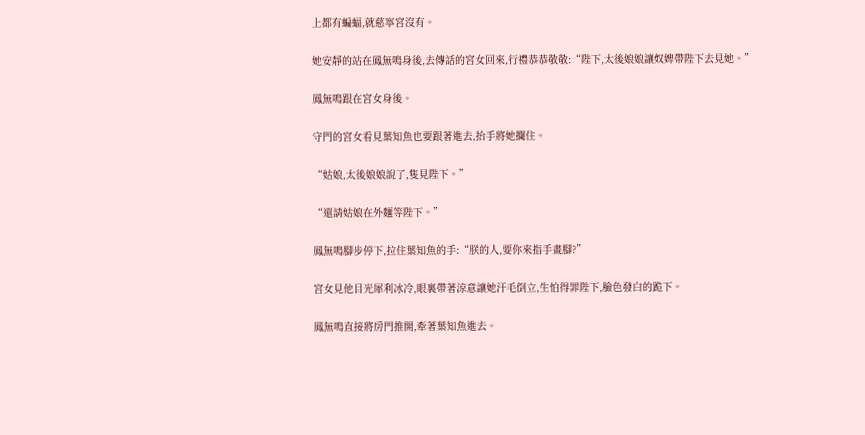上都有蝙蝠,就慈寧宮沒有。

她安靜的站在鳳無鳴身後,去傳話的宮女回來,行禮恭恭敬敬:“陛下,太後娘娘讓奴婢帶陛下去見她。”

鳳無鳴跟在宮女身後。

守門的宮女看見葉知魚也要跟著進去,抬手將她攔住。

“姑娘,太後娘娘說了,隻見陛下。”

“還請姑娘在外麵等陛下。”

鳳無鳴腳步停下,拉住葉知魚的手:“朕的人,要你來指手畫腳?”

宮女見他目光犀利冰冷,眼裏帶著涼意讓她汗毛倒立,生怕得罪陛下,臉色發白的跪下。

鳳無鳴直接將房門推開,牽著葉知魚進去。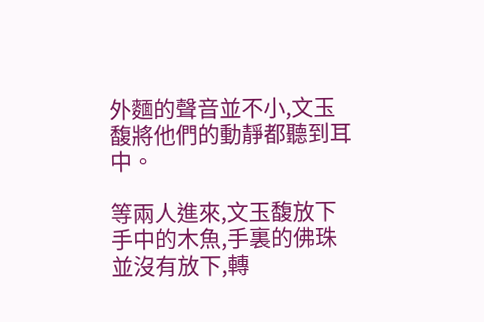外麵的聲音並不小,文玉馥將他們的動靜都聽到耳中。

等兩人進來,文玉馥放下手中的木魚,手裏的佛珠並沒有放下,轉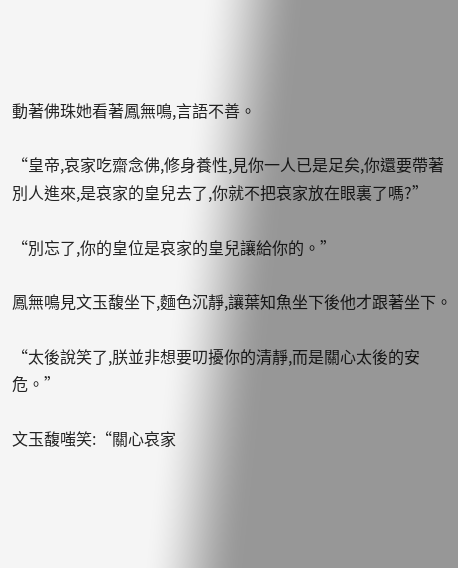動著佛珠她看著鳳無鳴,言語不善。

“皇帝,哀家吃齋念佛,修身養性,見你一人已是足矣,你還要帶著別人進來,是哀家的皇兒去了,你就不把哀家放在眼裏了嗎?”

“別忘了,你的皇位是哀家的皇兒讓給你的。”

鳳無鳴見文玉馥坐下,麵色沉靜,讓葉知魚坐下後他才跟著坐下。

“太後說笑了,朕並非想要叨擾你的清靜,而是關心太後的安危。”

文玉馥嗤笑:“關心哀家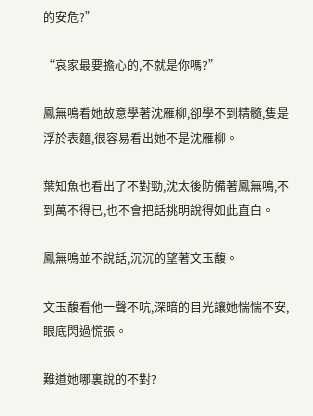的安危?”

“哀家最要擔心的,不就是你嗎?”

鳳無鳴看她故意學著沈雁柳,卻學不到精髓,隻是浮於表麵,很容易看出她不是沈雁柳。

葉知魚也看出了不對勁,沈太後防備著鳳無鳴,不到萬不得已,也不會把話挑明說得如此直白。

鳳無鳴並不說話,沉沉的望著文玉馥。

文玉馥看他一聲不吭,深暗的目光讓她惴惴不安,眼底閃過慌張。

難道她哪裏說的不對?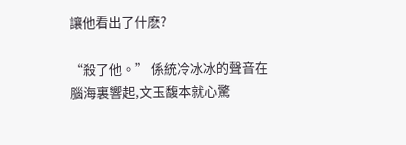讓他看出了什麽?

“殺了他。” 係統冷冰冰的聲音在腦海裏響起,文玉馥本就心驚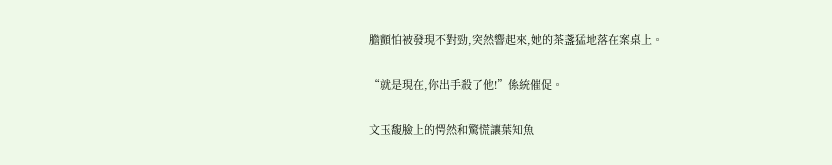膽顫怕被發現不對勁,突然響起來,她的茶盞猛地落在案桌上。

“就是現在,你出手殺了他!”係統催促。

文玉馥臉上的愕然和驚慌讓葉知魚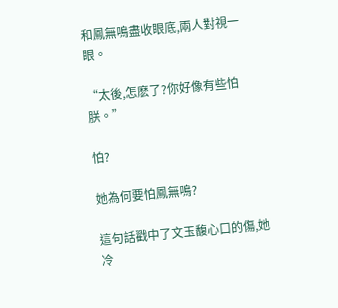和鳳無鳴盡收眼底,兩人對視一眼。

“太後,怎麽了?你好像有些怕朕。”

怕?

她為何要怕鳳無鳴?

這句話戳中了文玉馥心口的傷,她冷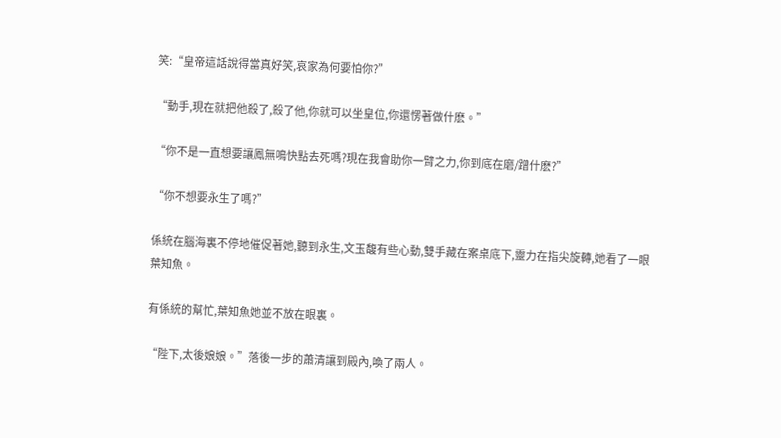笑:“皇帝這話說得當真好笑,哀家為何要怕你?”

“動手,現在就把他殺了,殺了他,你就可以坐皇位,你還愣著做什麽。”

“你不是一直想要讓鳳無鳴快點去死嗎?現在我會助你一臂之力,你到底在磨/蹭什麽?”

“你不想要永生了嗎?”

係統在腦海裏不停地催促著她,聽到永生,文玉馥有些心動,雙手藏在案桌底下,靈力在指尖旋轉,她看了一眼葉知魚。

有係統的幫忙,葉知魚她並不放在眼裏。

“陛下,太後娘娘。”落後一步的蕭清讓到殿內,喚了兩人。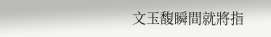文玉馥瞬間就將指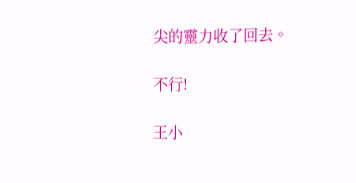尖的靈力收了回去。

不行!

王小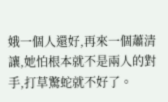娥一個人還好,再來一個蕭清讓,她怕根本就不是兩人的對手,打草驚蛇就不好了。